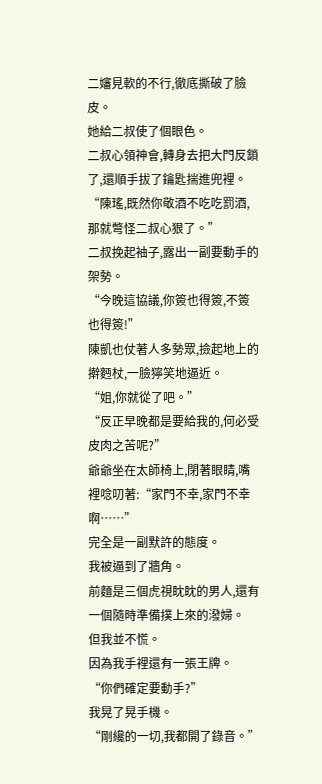二嬸見軟的不行,徹底撕破了臉皮。
她給二叔使了個眼色。
二叔心領神會,轉身去把大門反鎖了,還順手拔了鑰匙揣進兜裡。
“陳瑤,既然你敬酒不吃吃罰酒,那就彆怪二叔心狠了。”
二叔挽起袖子,露出一副要動手的架勢。
“今晚這協議,你簽也得簽,不簽也得簽!”
陳凱也仗著人多勢眾,撿起地上的擀麪杖,一臉獰笑地逼近。
“姐,你就從了吧。”
“反正早晚都是要給我的,何必受皮肉之苦呢?”
爺爺坐在太師椅上,閉著眼睛,嘴裡唸叨著:“家門不幸,家門不幸啊……”
完全是一副默許的態度。
我被逼到了牆角。
前麵是三個虎視眈眈的男人,還有一個隨時準備撲上來的潑婦。
但我並不慌。
因為我手裡還有一張王牌。
“你們確定要動手?”
我晃了晃手機。
“剛纔的一切,我都開了錄音。”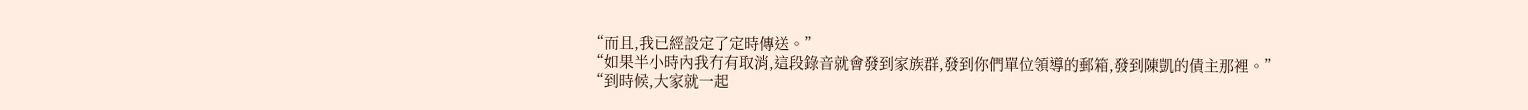“而且,我已經設定了定時傳送。”
“如果半小時內我冇有取消,這段錄音就會發到家族群,發到你們單位領導的郵箱,發到陳凱的債主那裡。”
“到時候,大家就一起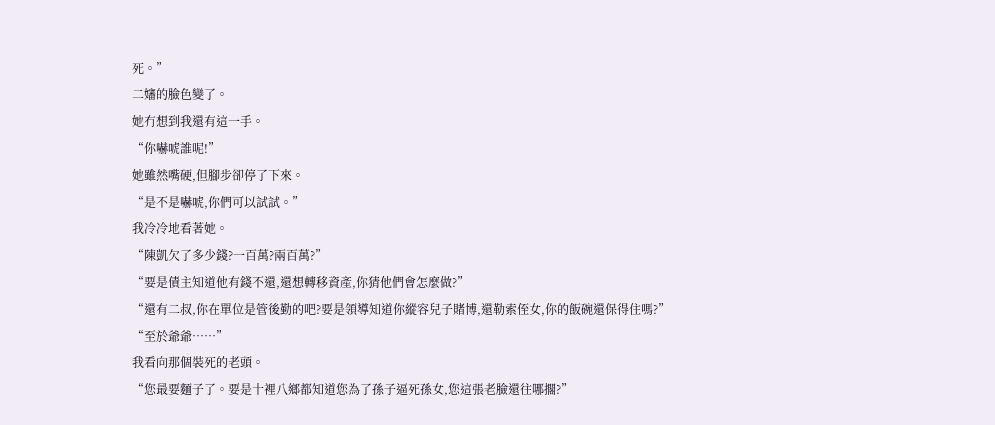死。”
二嬸的臉色變了。
她冇想到我還有這一手。
“你嚇唬誰呢!”
她雖然嘴硬,但腳步卻停了下來。
“是不是嚇唬,你們可以試試。”
我冷冷地看著她。
“陳凱欠了多少錢?一百萬?兩百萬?”
“要是債主知道他有錢不還,還想轉移資產,你猜他們會怎麼做?”
“還有二叔,你在單位是管後勤的吧?要是領導知道你縱容兒子賭博,還勒索侄女,你的飯碗還保得住嗎?”
“至於爺爺……”
我看向那個裝死的老頭。
“您最要麵子了。要是十裡八鄉都知道您為了孫子逼死孫女,您這張老臉還往哪擱?”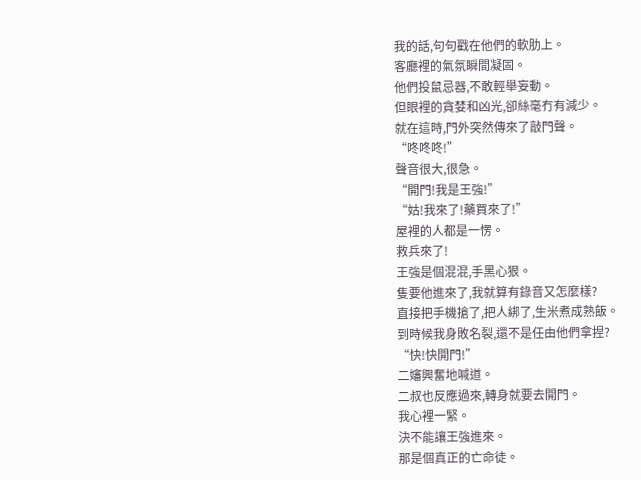我的話,句句戳在他們的軟肋上。
客廳裡的氣氛瞬間凝固。
他們投鼠忌器,不敢輕舉妄動。
但眼裡的貪婪和凶光,卻絲毫冇有減少。
就在這時,門外突然傳來了敲門聲。
“咚咚咚!”
聲音很大,很急。
“開門!我是王強!”
“姑!我來了!藥買來了!”
屋裡的人都是一愣。
救兵來了!
王強是個混混,手黑心狠。
隻要他進來了,我就算有錄音又怎麼樣?
直接把手機搶了,把人綁了,生米煮成熟飯。
到時候我身敗名裂,還不是任由他們拿捏?
“快!快開門!”
二嬸興奮地喊道。
二叔也反應過來,轉身就要去開門。
我心裡一緊。
決不能讓王強進來。
那是個真正的亡命徒。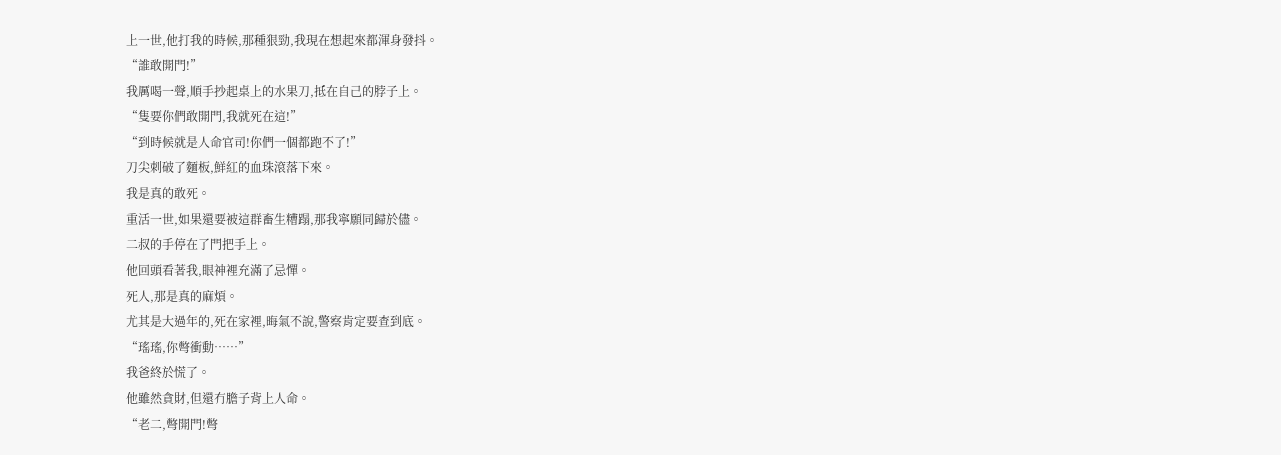上一世,他打我的時候,那種狠勁,我現在想起來都渾身發抖。
“誰敢開門!”
我厲喝一聲,順手抄起桌上的水果刀,抵在自己的脖子上。
“隻要你們敢開門,我就死在這!”
“到時候就是人命官司!你們一個都跑不了!”
刀尖刺破了麵板,鮮紅的血珠滾落下來。
我是真的敢死。
重活一世,如果還要被這群畜生糟蹋,那我寧願同歸於儘。
二叔的手停在了門把手上。
他回頭看著我,眼神裡充滿了忌憚。
死人,那是真的麻煩。
尤其是大過年的,死在家裡,晦氣不說,警察肯定要查到底。
“瑤瑤,你彆衝動……”
我爸終於慌了。
他雖然貪財,但還冇膽子背上人命。
“老二,彆開門!彆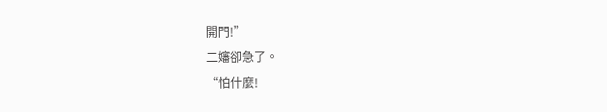開門!”
二嬸卻急了。
“怕什麼!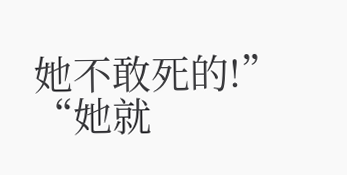她不敢死的!”
“她就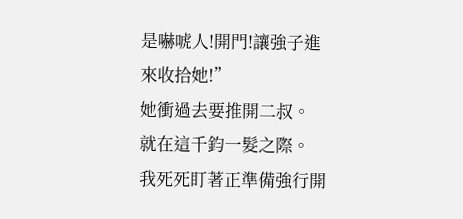是嚇唬人!開門!讓強子進來收拾她!”
她衝過去要推開二叔。
就在這千鈞一髮之際。
我死死盯著正準備強行開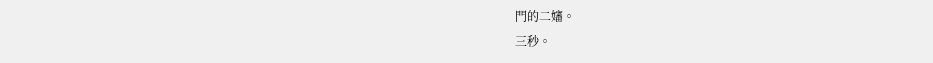門的二嬸。
三秒。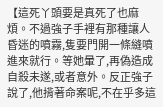【這死丫頭要是真死了也麻煩。不過強子手裡有那種讓人昏迷的噴霧,隻要門開一條縫噴進來就行。等她暈了,再偽造成自殺未遂,或者意外。反正強子說了,他揹著命案呢,不在乎多這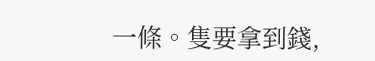一條。隻要拿到錢,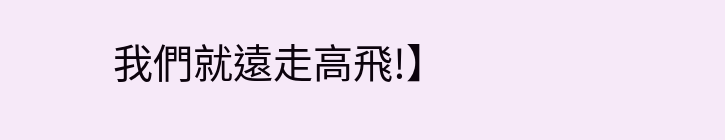我們就遠走高飛!】